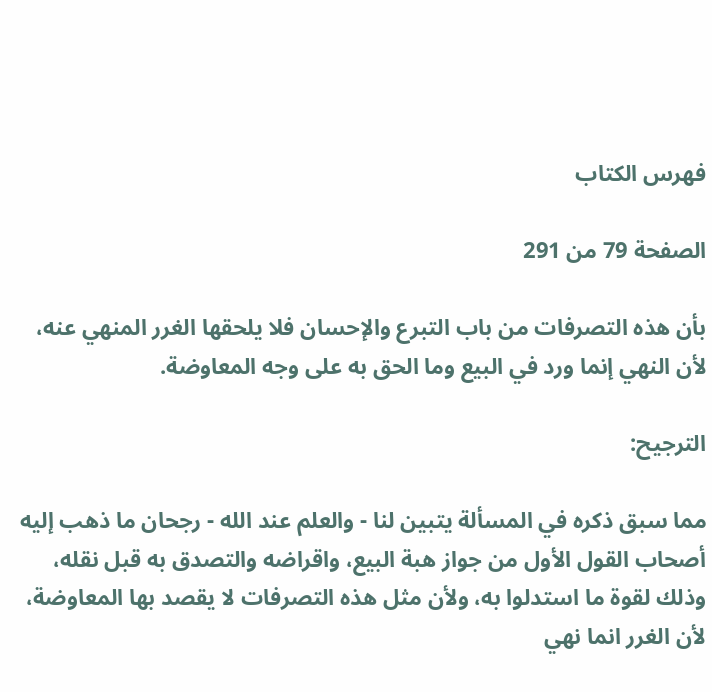فهرس الكتاب

الصفحة 79 من 291

بأن هذه التصرفات من باب التبرع والإحسان فلا يلحقها الغرر المنهي عنه، لأن النهي إنما ورد في البيع وما الحق به على وجه المعاوضة.

الترجيح:

مما سبق ذكره في المسألة يتبين لنا - والعلم عند الله - رجحان ما ذهب إليه أصحاب القول الأول من جواز هبة البيع، واقراضه والتصدق به قبل نقله، وذلك لقوة ما استدلوا به، ولأن مثل هذه التصرفات لا يقصد بها المعاوضة، لأن الغرر انما نهي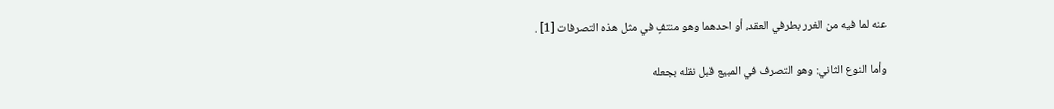عنه لما فيه من الغرر بطرفي العقد، أو احدهما وهو منتفٍ في مثل هذه التصرفات [1] .

وأما النوع الثاني: وهو التصرف في المبيع قبل نقله بجعله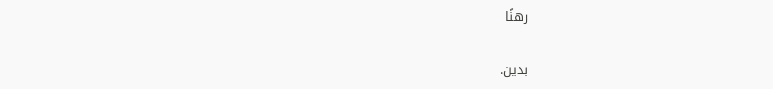رهنًا

بدين.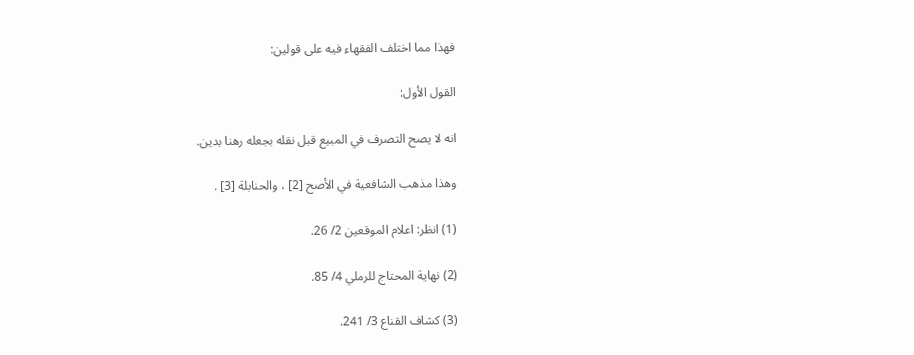فهذا مما اختلف الفقهاء فيه على قولين:

القول الأول:

انه لا يصح التصرف في المبيع قبل نقله بجعله رهنا بدين.

وهذا مذهب الشافعية في الأصح [2] ، والحنابلة [3] .

(1) انظر: اعلام الموقعين 2/ 26.

(2) نهاية المحتاج للرملي 4/ 85.

(3) كشاف القناع 3/ 241.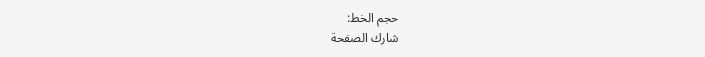حجم الخط:
شارك الصفحة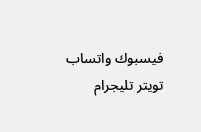فيسبوك واتساب تويتر تليجرام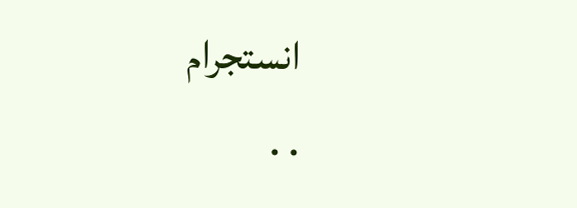انستجرام
. .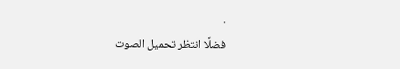.
فضلًا انتظر تحميل الصوت